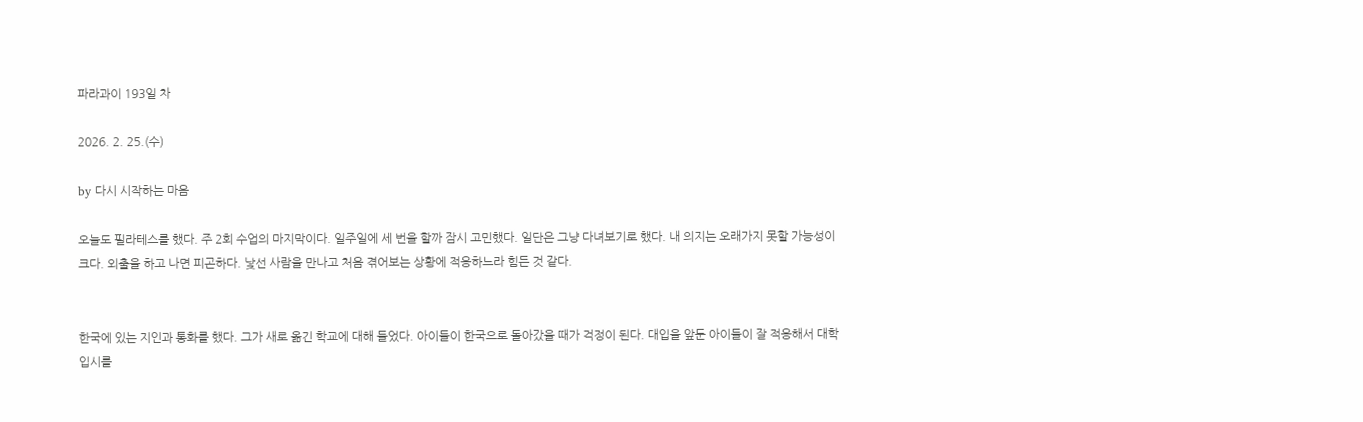파라과이 193일 차

2026. 2. 25.(수)

by 다시 시작하는 마음

오늘도 필라테스를 했다. 주 2회 수업의 마지막이다. 일주일에 세 번을 할까 잠시 고민했다. 일단은 그냥 다녀보기로 했다. 내 의지는 오래가지 못할 가능성이 크다. 외출을 하고 나면 피곤하다. 낯선 사람을 만나고 처음 겪어보는 상황에 적응하느라 힘든 것 같다.


한국에 있는 지인과 통화를 했다. 그가 새로 옮긴 학교에 대해 들었다. 아이들이 한국으로 돌아갔을 때가 걱정이 된다. 대입을 앞둔 아이들이 잘 적응해서 대학 입시를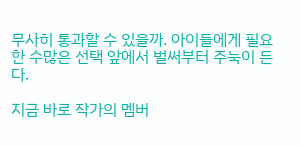무사히 통과할 수 있을까. 아이들에게 필요한 수많은 선택 앞에서 벌써부터 주눅이 든다.

지금 바로 작가의 멤버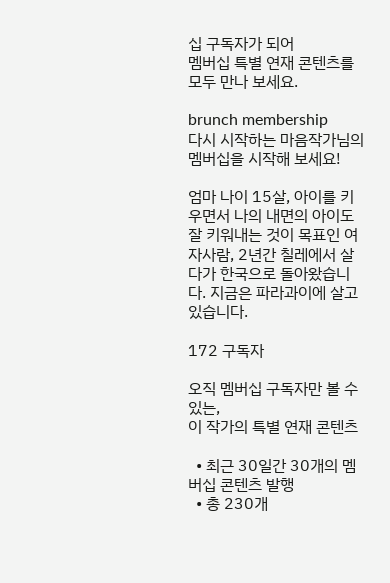십 구독자가 되어
멤버십 특별 연재 콘텐츠를 모두 만나 보세요.

brunch membership
다시 시작하는 마음작가님의 멤버십을 시작해 보세요!

엄마 나이 15살, 아이를 키우면서 나의 내면의 아이도 잘 키워내는 것이 목표인 여자사람, 2년간 칠레에서 살다가 한국으로 돌아왔습니다. 지금은 파라과이에 살고 있습니다.

172 구독자

오직 멤버십 구독자만 볼 수 있는,
이 작가의 특별 연재 콘텐츠

  • 최근 30일간 30개의 멤버십 콘텐츠 발행
  • 총 230개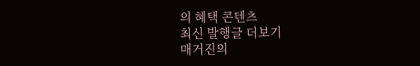의 혜택 콘텐츠
최신 발행글 더보기
매거진의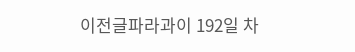이전글파라과이 192일 차